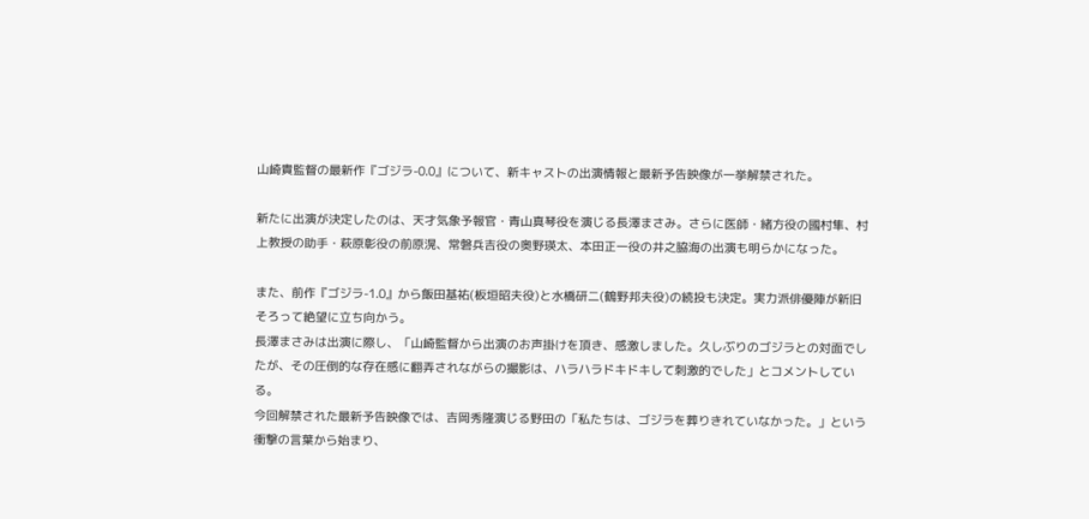山崎貴監督の最新作『ゴジラ-0.0』について、新キャストの出演情報と最新予告映像が一挙解禁された。

新たに出演が決定したのは、天才気象予報官・青山真琴役を演じる長澤まさみ。さらに医師・緒方役の國村隼、村上教授の助手・萩原彰役の前原滉、常磐兵吉役の奥野瑛太、本田正一役の井之脇海の出演も明らかになった。

また、前作『ゴジラ-1.0』から飯田基祐(板垣昭夫役)と水橋研二(鶴野邦夫役)の続投も決定。実力派俳優陣が新旧そろって絶望に立ち向かう。
長澤まさみは出演に際し、「山崎監督から出演のお声掛けを頂き、感激しました。久しぶりのゴジラとの対面でしたが、その圧倒的な存在感に翻弄されながらの撮影は、ハラハラドキドキして刺激的でした」とコメントしている。
今回解禁された最新予告映像では、吉岡秀隆演じる野田の「私たちは、ゴジラを葬りきれていなかった。」という衝撃の言葉から始まり、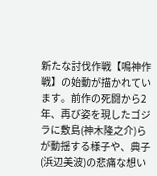新たな討伐作戦【鳴神作戦】の始動が描かれています。前作の死闘から2年、再び姿を現したゴジラに敷島(神木隆之介)らが動揺する様子や、典子(浜辺美波)の悲痛な想い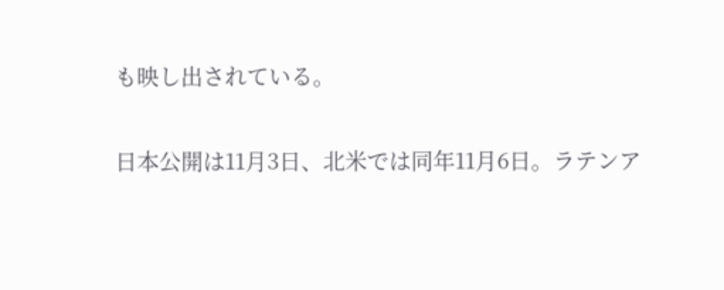も映し出されている。

日本公開は11月3日、北米では同年11月6日。ラテンア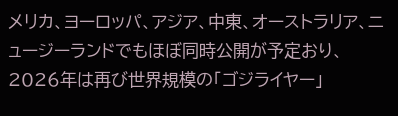メリカ、ヨーロッパ、アジア、中東、オーストラリア、ニュージーランドでもほぼ同時公開が予定おり、2026年は再び世界規模の「ゴジライヤー」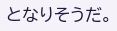となりそうだ。